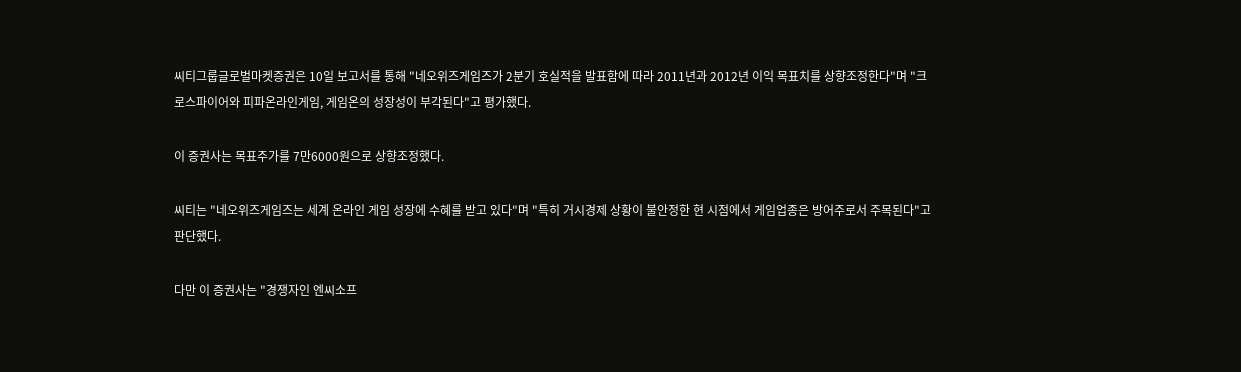씨티그룹글로벌마켓증권은 10일 보고서를 통해 "네오위즈게임즈가 2분기 호실적을 발표함에 따라 2011년과 2012년 이익 목표치를 상향조정한다"며 "크로스파이어와 피파온라인게임, 게임온의 성장성이 부각된다"고 평가했다.

이 증권사는 목표주가를 7만6000원으로 상향조정했다.

씨티는 "네오위즈게임즈는 세계 온라인 게임 성장에 수혜를 받고 있다"며 "특히 거시경제 상황이 불안정한 현 시점에서 게임업종은 방어주로서 주목된다"고 판단했다.

다만 이 증권사는 "경쟁자인 엔씨소프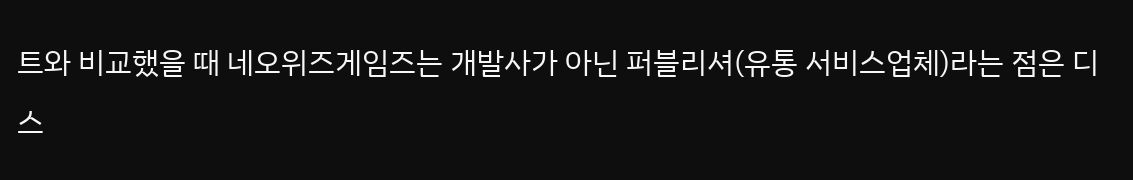트와 비교했을 때 네오위즈게임즈는 개발사가 아닌 퍼블리셔(유통 서비스업체)라는 점은 디스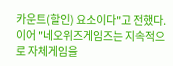카운트(할인) 요소이다"고 전했다. 이어 "네오위즈게임즈는 지속적으로 자체게임을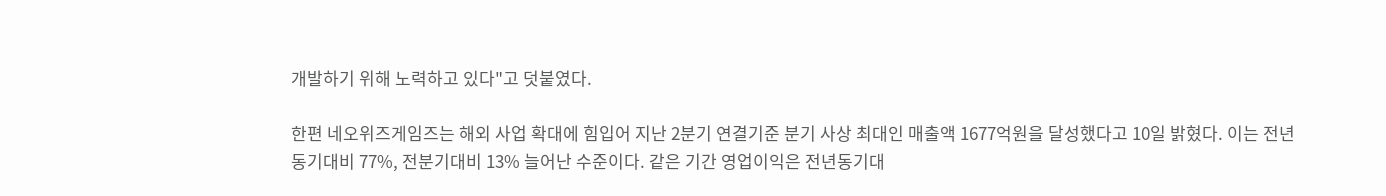개발하기 위해 노력하고 있다"고 덧붙였다.

한편 네오위즈게임즈는 해외 사업 확대에 힘입어 지난 2분기 연결기준 분기 사상 최대인 매출액 1677억원을 달성했다고 10일 밝혔다. 이는 전년동기대비 77%, 전분기대비 13% 늘어난 수준이다. 같은 기간 영업이익은 전년동기대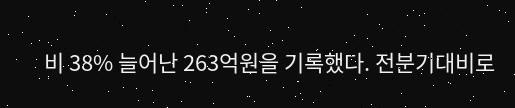비 38% 늘어난 263억원을 기록했다. 전분기대비로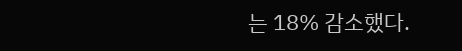는 18% 감소했다.